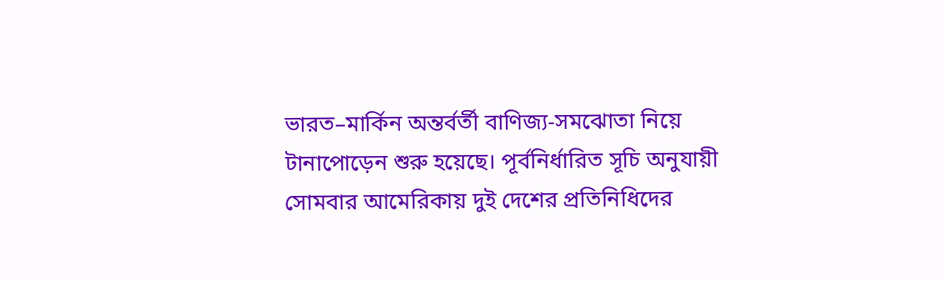ভারত–মার্কিন অন্তর্বর্তী বাণিজ্য-সমঝোতা নিয়ে টানাপোড়েন শুরু হয়েছে। পূর্বনির্ধারিত সূচি অনুযায়ী সোমবার আমেরিকায় দুই দেশের প্রতিনিধিদের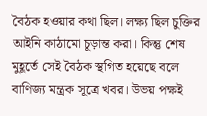বৈঠক হওয়ার কথা ছিল। লক্ষ্য ছিল চুক্তির আইনি কাঠামো চূড়ান্ত করা। কিন্তু শেষ মুহূর্তে সেই বৈঠক স্থগিত হয়েছে বলে বাণিজ্য মন্ত্রক সূত্রে খবর। উভয় পক্ষই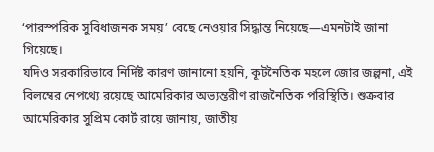‘পারস্পরিক সুবিধাজনক সময়’ বেছে নেওয়ার সিদ্ধান্ত নিয়েছে—এমনটাই জানা গিয়েছে।
যদিও সরকারিভাবে নির্দিষ্ট কারণ জানানো হয়নি, কূটনৈতিক মহলে জোর জল্পনা, এই বিলম্বের নেপথ্যে রয়েছে আমেরিকার অভ্যন্তরীণ রাজনৈতিক পরিস্থিতি। শুক্রবার আমেরিকার সুপ্রিম কোর্ট রায়ে জানায়, জাতীয়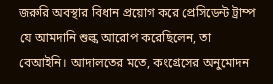জরুরি অবস্থার বিধান প্রয়োগ করে প্রেসিডেন্ট ট্রাম্প যে আমদানি শুল্ক আরোপ করেছিলেন, তা বেআইনি। আদালতের মতে, কংগ্রেসের অনুমোদন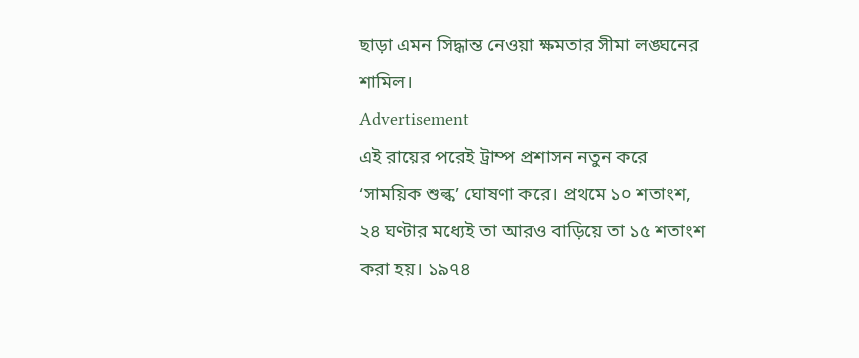ছাড়া এমন সিদ্ধান্ত নেওয়া ক্ষমতার সীমা লঙ্ঘনের শামিল।
Advertisement
এই রায়ের পরেই ট্রাম্প প্রশাসন নতুন করে ‘সাময়িক শুল্ক’ ঘোষণা করে। প্রথমে ১০ শতাংশ, ২৪ ঘণ্টার মধ্যেই তা আরও বাড়িয়ে তা ১৫ শতাংশ করা হয়। ১৯৭৪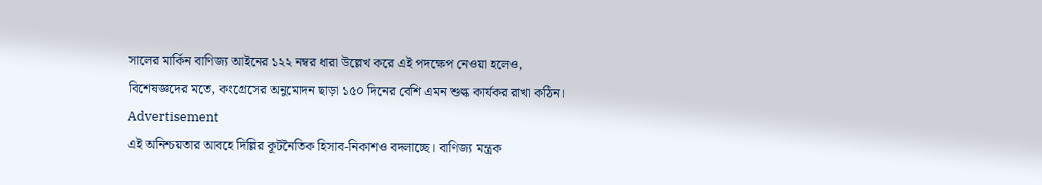সালের মার্কিন বাণিজ্য আইনের ১২২ নম্বর ধারা উল্লেখ করে এই পদক্ষেপ নেওয়া হলেও, বিশেষজ্ঞদের মতে, কংগ্রেসের অনুমোদন ছাড়া ১৫০ দিনের বেশি এমন শুল্ক কার্যকর রাখা কঠিন।
Advertisement
এই অনিশ্চয়তার আবহে দিল্লির কূটনৈতিক হিসাব-নিকাশও বদলাচ্ছে। বাণিজ্য মন্ত্রক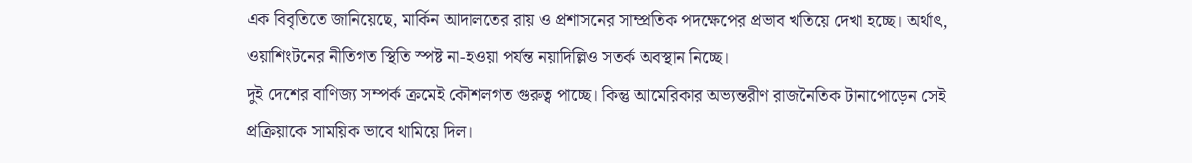এক বিবৃতিতে জানিয়েছে, মার্কিন আদালতের রায় ও প্রশাসনের সাম্প্রতিক পদক্ষেপের প্রভাব খতিয়ে দেখা হচ্ছে। অর্থাৎ, ওয়াশিংটনের নীতিগত স্থিতি স্পষ্ট না-হওয়া পর্যন্ত নয়াদিল্লিও সতর্ক অবস্থান নিচ্ছে।
দুই দেশের বাণিজ্য সম্পর্ক ক্রমেই কৌশলগত গুরুত্ব পাচ্ছে। কিন্তু আমেরিকার অভ্যন্তরীণ রাজনৈতিক টানাপোড়েন সেই প্রক্রিয়াকে সাময়িক ভাবে থামিয়ে দিল।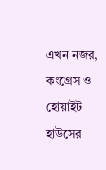এখন নজর, কংগ্রেস ও হোয়াইট হাউসের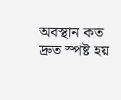অবস্থান কত দ্রুত স্পষ্ট হয়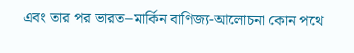এবং তার পর ভারত–মার্কিন বাণিজ্য-আলোচনা কোন পথে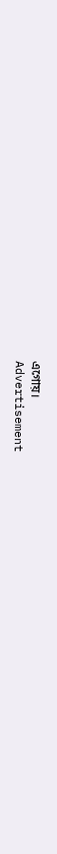এগোয়।
Advertisement